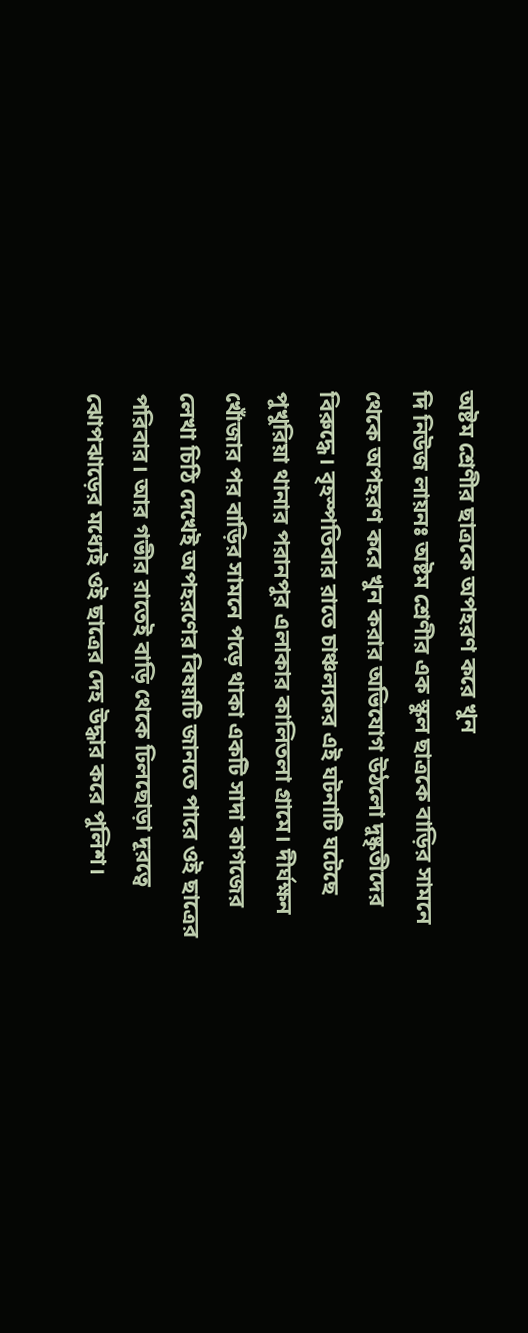অষ্টম শ্রেণীর ছাত্রকে অপহরণ করে খুন
দি নিউজ লায়নঃ অষ্টম শ্রেণীর এক স্কুল ছাত্রকে বাড়ির সামনে থেকে অপহরণ করে খুন করার অভিযোগ উঠলো দুষ্কৃতীদের বিরুদ্ধে। বৃহস্পতিবার রাতে চাঞ্চল্যকর এই ঘটনাটি ঘটেছে পুখুরিয়া থানার পরানপুর এলাকার কালিতলা গ্রামে। দীর্ঘক্ষন খোঁজার পর বাড়ির সামনে পড়ে থাকা একটি সাদা কাগজের লেখা চিঠি দেখেই অপহরণের বিষয়টি জানতে পারে ওই ছাত্রের পরিবার। আর গভীর রাতেই বাড়ি থেকে ঢিলছোড়া দূরত্বে ঝোপঝাড়ের মধ্যেই ওই ছাত্রের দেহ উদ্ধার করে পুলিশ।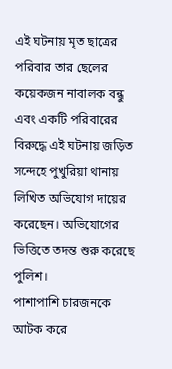এই ঘটনায় মৃত ছাত্রের পরিবার তার ছেলের কয়েকজন নাবালক বন্ধু এবং একটি পরিবারের বিরুদ্ধে এই ঘটনায় জড়িত সন্দেহে পুখুরিয়া থানায় লিখিত অভিযোগ দায়ের করেছেন। অভিযোগের ভিত্তিতে তদন্ত শুরু করেছে পুলিশ।
পাশাপাশি চারজনকে আটক করে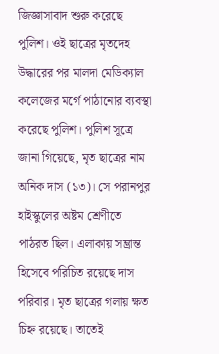জিজ্ঞাসাবাদ শুরু করেছে পুলিশ। ওই ছাত্রের মৃতদেহ উদ্ধারের পর মালদা মেডিক্যাল কলেজের মর্গে পাঠানোর ব্যবস্থা করেছে পুলিশ। পুলিশ সূত্রে জানা গিয়েছে, মৃত ছাত্রের নাম অনিক দাস (১৩)। সে পরানপুর হাইস্কুলের অষ্টম শ্রেণীতে পাঠরত ছিল। এলাকায় সম্ভ্রান্ত হিসেবে পরিচিত রয়েছে দাস পরিবার। মৃত ছাত্রের গলায় ক্ষত চিহ্ন রয়েছে। তাতেই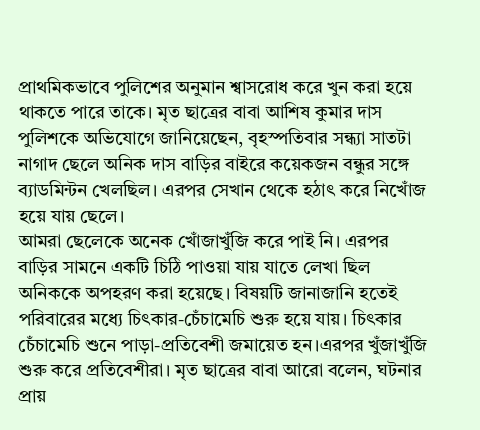প্রাথমিকভাবে পুলিশের অনুমান শ্বাসরোধ করে খুন করা হয়ে থাকতে পারে তাকে। মৃত ছাত্রের বাবা আশিষ কুমার দাস পুলিশকে অভিযোগে জানিয়েছেন, বৃহস্পতিবার সন্ধ্যা সাতটা নাগাদ ছেলে অনিক দাস বাড়ির বাইরে কয়েকজন বন্ধুর সঙ্গে ব্যাডমিন্টন খেলছিল। এরপর সেখান থেকে হঠাৎ করে নিখোঁজ হয়ে যায় ছেলে।
আমরা ছেলেকে অনেক খোঁজাখুঁজি করে পাই নি। এরপর বাড়ির সামনে একটি চিঠি পাওয়া যায় যাতে লেখা ছিল অনিককে অপহরণ করা হয়েছে। বিষয়টি জানাজানি হতেই পরিবারের মধ্যে চিৎকার-চেঁচামেচি শুরু হয়ে যায়। চিৎকার চেঁচামেচি শুনে পাড়া-প্রতিবেশী জমায়েত হন।এরপর খুঁজাখুঁজি শুরু করে প্রতিবেশীরা। মৃত ছাত্রের বাবা আরো বলেন, ঘটনার প্রায়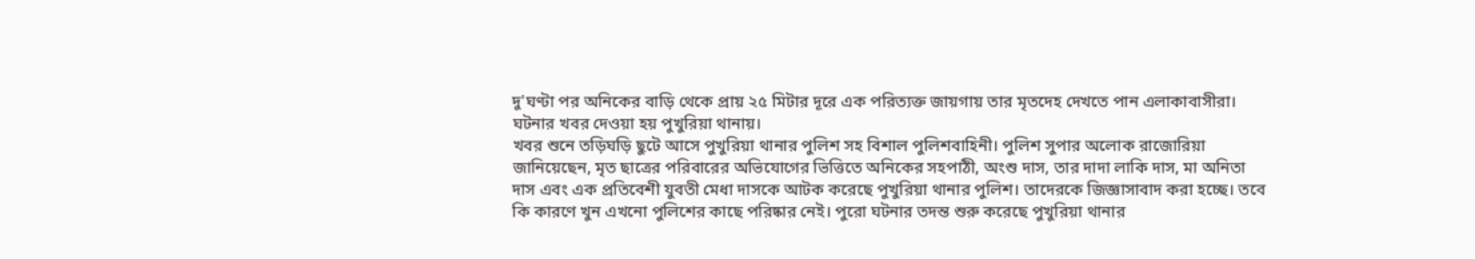দু'ঘণ্টা পর অনিকের বাড়ি থেকে প্রায় ২৫ মিটার দূরে এক পরিত্যক্ত জায়গায় তার মৃতদেহ দেখতে পান এলাকাবাসীরা। ঘটনার খবর দেওয়া হয় পুখুরিয়া থানায়।
খবর শুনে তড়িঘড়ি ছুটে আসে পুখুরিয়া থানার পুলিশ সহ বিশাল পুলিশবাহিনী। পুলিশ সুপার অলোক রাজোরিয়া জানিয়েছেন, মৃত ছাত্রের পরিবারের অভিযোগের ভিত্তিতে অনিকের সহপাঠী, অংশু দাস, তার দাদা লাকি দাস, মা অনিতা দাস এবং এক প্রতিবেশী যুবতী মেধা দাসকে আটক করেছে পুখুরিয়া থানার পুলিশ। তাদেরকে জিজ্ঞাসাবাদ করা হচ্ছে। তবে কি কারণে খুন এখনো পুলিশের কাছে পরিষ্কার নেই। পুরো ঘটনার তদন্ত শুরু করেছে পুখুরিয়া থানার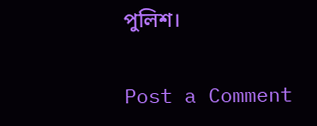পুলিশ।

Post a Comment